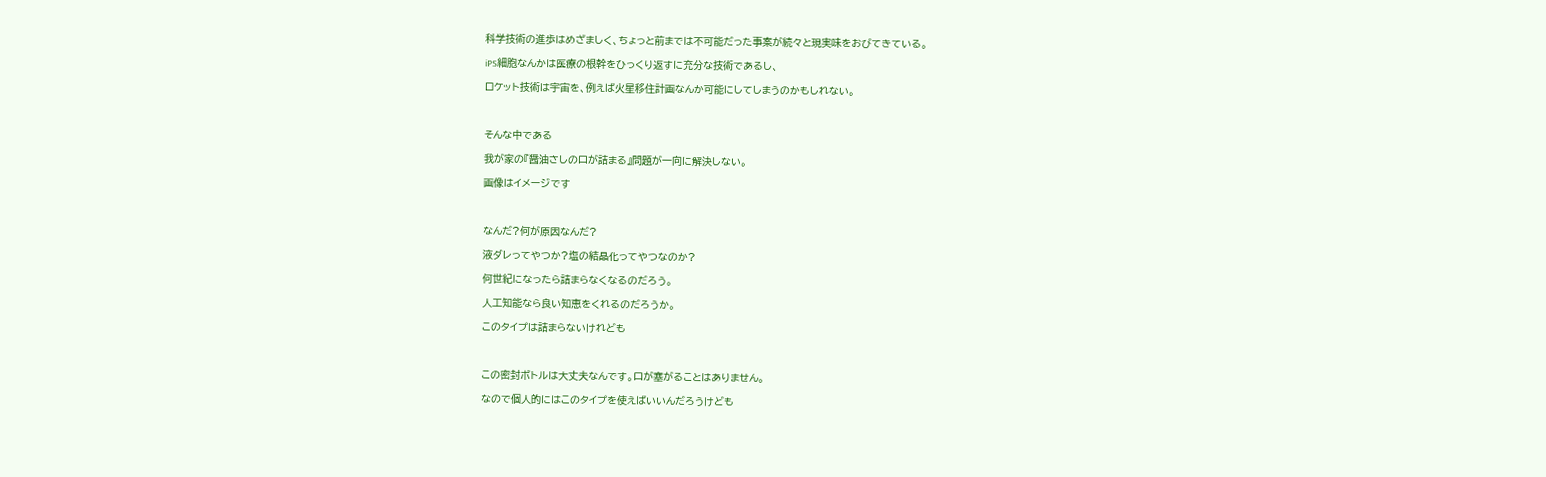科学技術の進歩はめざましく、ちょっと前までは不可能だった事案が続々と現実味をおびてきている。

iPS細胞なんかは医療の根幹をひっくり返すに充分な技術であるし、

ロケット技術は宇宙を、例えば火星移住計画なんか可能にしてしまうのかもしれない。



そんな中である

我が家の『醤油さしの口が詰まる』問題が一向に解決しない。

画像はイメージです



なんだ?何が原因なんだ?

液ダレってやつか?塩の結晶化ってやつなのか?

何世紀になったら詰まらなくなるのだろう。

人工知能なら良い知恵をくれるのだろうか。

このタイプは詰まらないけれども



この密封ボトルは大丈夫なんです。口が塞がることはありません。

なので個人的にはこのタイプを使えばいいんだろうけども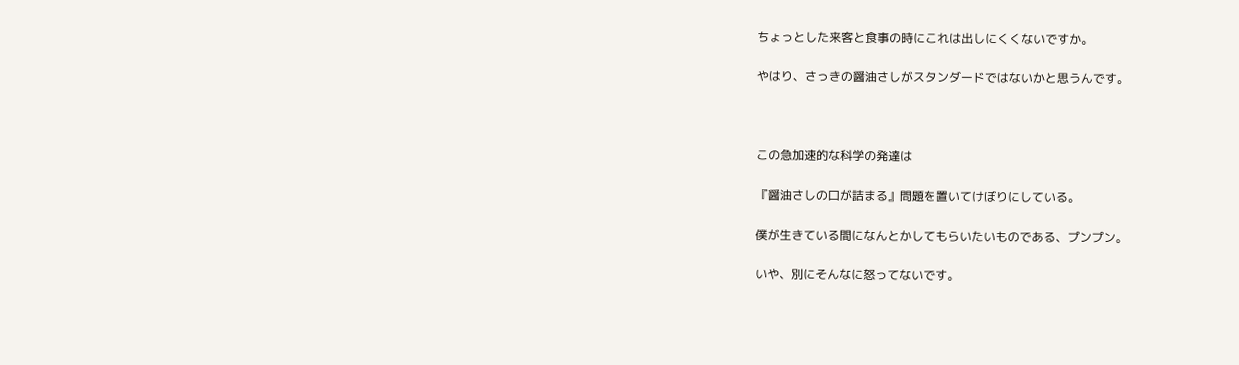ちょっとした来客と食事の時にこれは出しにくくないですか。

やはり、さっきの醤油さしがスタンダードではないかと思うんです。



この急加速的な科学の発達は

『醤油さしの口が詰まる』問題を置いてけぼりにしている。

僕が生きている間になんとかしてもらいたいものである、プンプン。

いや、別にそんなに怒ってないです。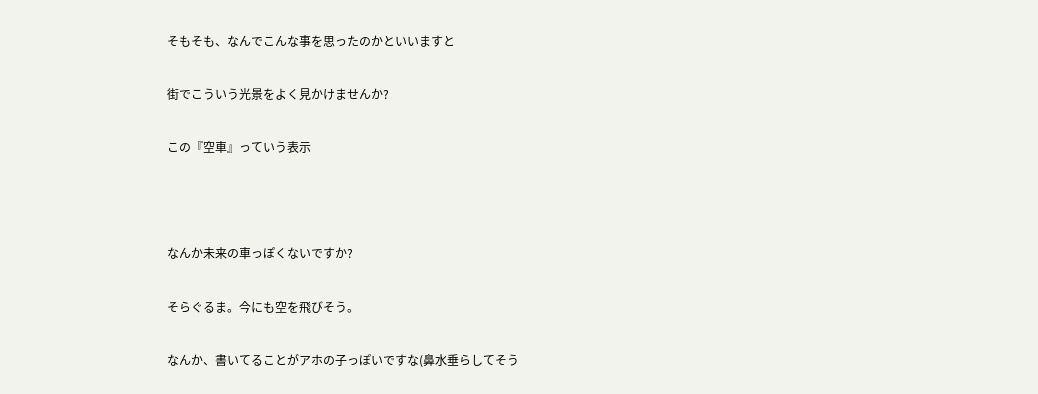そもそも、なんでこんな事を思ったのかといいますと

街でこういう光景をよく見かけませんか?

この『空車』っていう表示



なんか未来の車っぽくないですか?

そらぐるま。今にも空を飛びそう。

なんか、書いてることがアホの子っぽいですな(鼻水垂らしてそう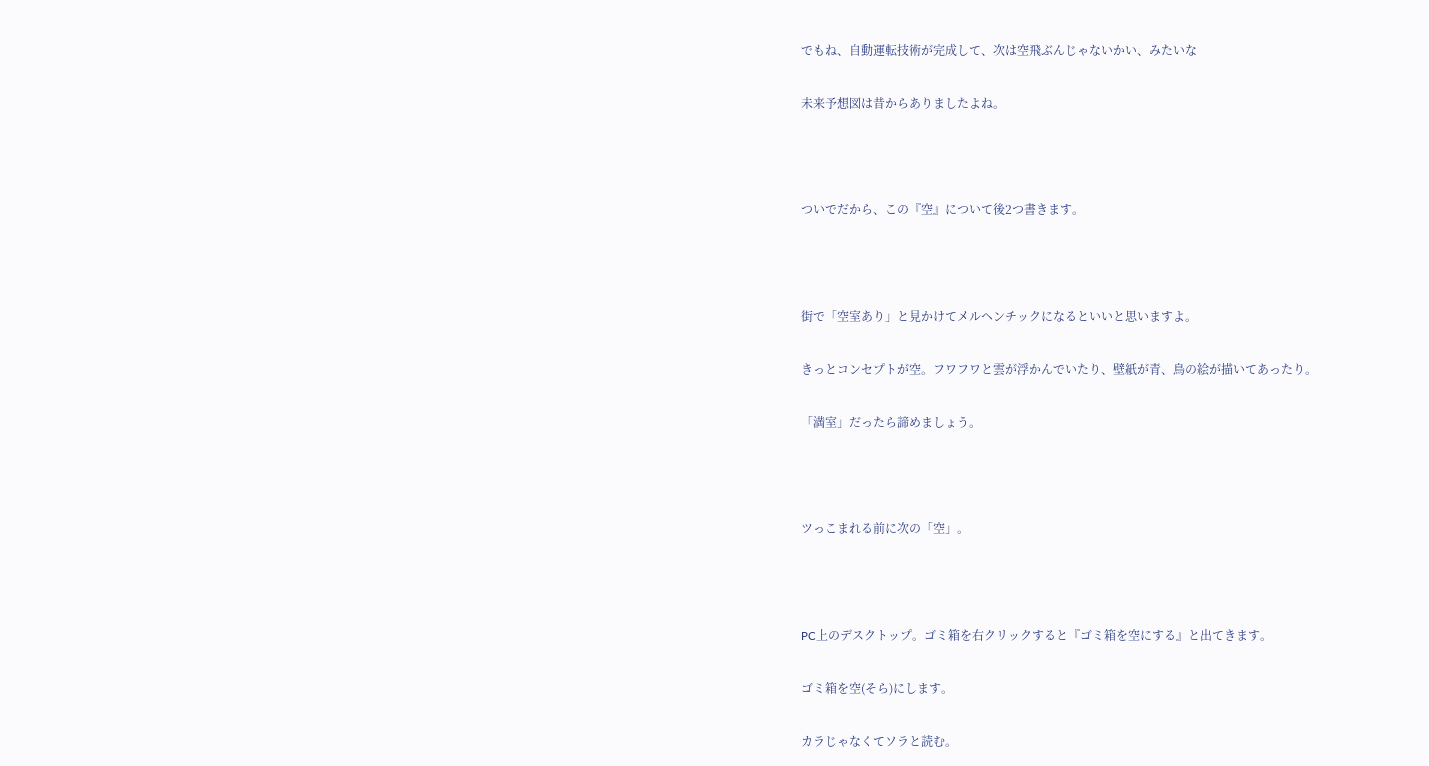でもね、自動運転技術が完成して、次は空飛ぶんじゃないかい、みたいな

未来予想図は昔からありましたよね。



ついでだから、この『空』について後2つ書きます。



街で「空室あり」と見かけてメルヘンチックになるといいと思いますよ。

きっとコンセプトが空。フワフワと雲が浮かんでいたり、壁紙が青、鳥の絵が描いてあったり。

「満室」だったら諦めましょう。



ツっこまれる前に次の「空」。



PC上のデスクトップ。ゴミ箱を右クリックすると『ゴミ箱を空にする』と出てきます。

ゴミ箱を空(そら)にします。

カラじゃなくてソラと読む。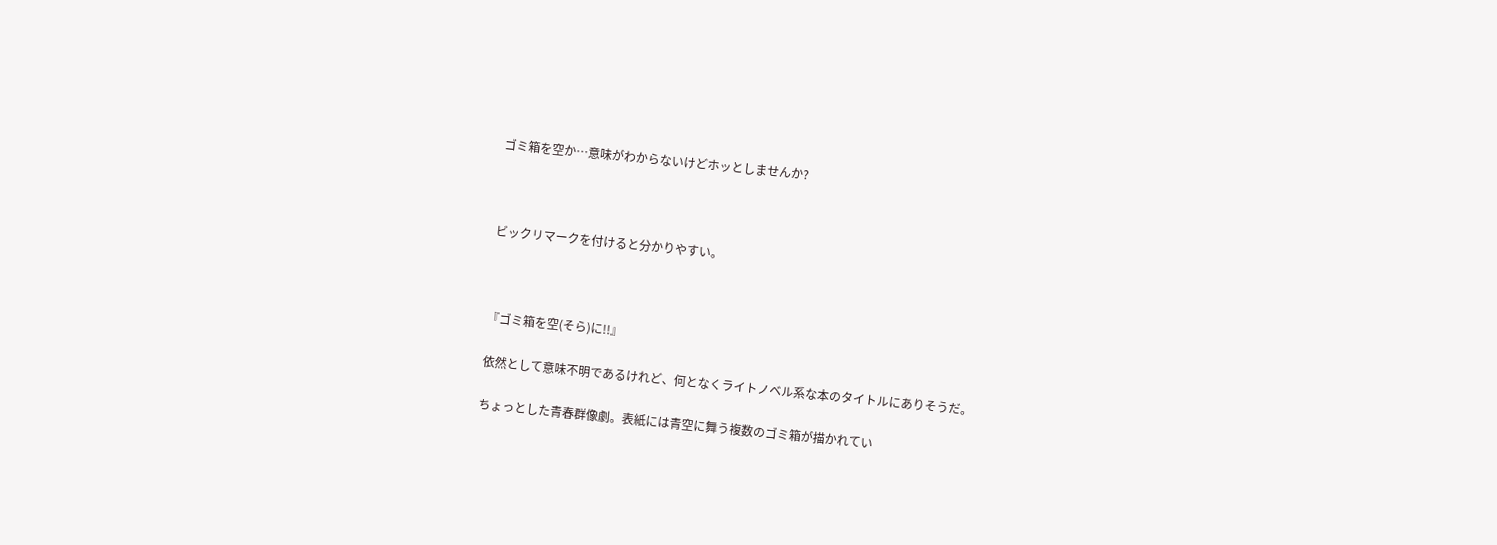ゴミ箱を空か…意味がわからないけどホッとしませんか?



ビックリマークを付けると分かりやすい。



『ゴミ箱を空(そら)に!!』

依然として意味不明であるけれど、何となくライトノベル系な本のタイトルにありそうだ。

ちょっとした青春群像劇。表紙には青空に舞う複数のゴミ箱が描かれてい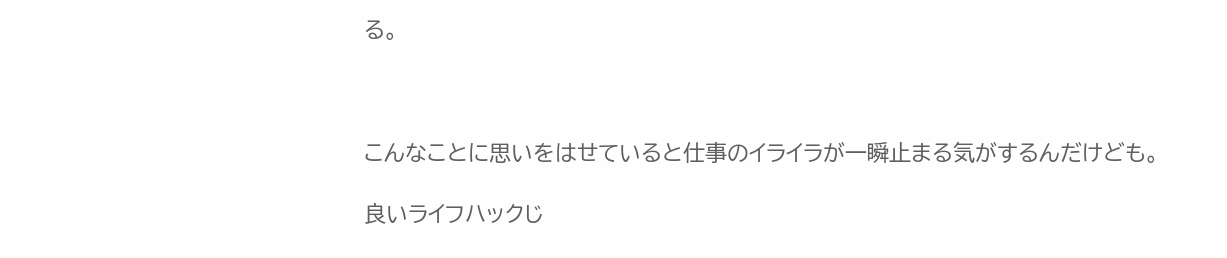る。



こんなことに思いをはせていると仕事のイライラが一瞬止まる気がするんだけども。

良いライフハックじ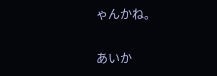ゃんかね。

あいか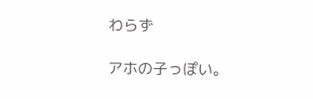わらず

アホの子っぽい。